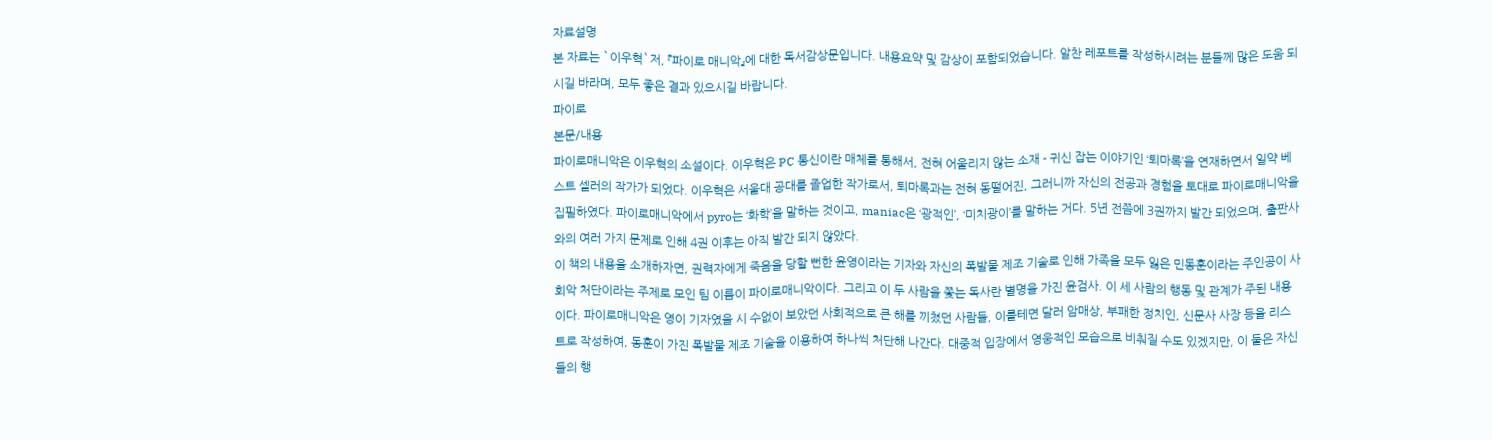자료설명
본 자료는 `이우혁`저, 『파이로 매니악』에 대한 독서감상문입니다. 내용요약 및 감상이 포함되었습니다. 알찬 레포트를 작성하시려는 분들께 많은 도움 되시길 바라며, 모두 좋은 결과 있으시길 바랍니다.
파이로
본문/내용
파이로매니악은 이우혁의 소설이다. 이우혁은 PC 통신이란 매체를 통해서, 전혀 어울리지 않는 소재 - 귀신 잡는 이야기인 ‘퇴마록’을 연재하면서 일약 베스트 셀러의 작가가 되었다. 이우혁은 서울대 공대를 졸업한 작가로서, 퇴마록과는 전혀 동떨어진, 그러니까 자신의 전공과 경험을 토대로 파이로매니악을 집필하였다. 파이로매니악에서 pyro는 ‘화학’을 말하는 것이고, maniac은 ‘광적인’, ‘미치광이’를 말하는 거다. 5년 전쯤에 3권까지 발간 되었으며, 출판사와의 여러 가지 문제로 인해 4권 이후는 아직 발간 되지 않았다.
이 책의 내용을 소개하자면, 권력자에게 죽음을 당할 뻔한 윤영이라는 기자와 자신의 폭발물 제조 기술로 인해 가족을 모두 잃은 민동훈이라는 주인공이 사회악 처단이라는 주제로 모인 팀 이름이 파이로매니악이다. 그리고 이 두 사람을 쫓는 독사란 별명을 가진 윤검사. 이 세 사람의 행동 및 관계가 주된 내용이다. 파이로매니악은 영이 기자였을 시 수없이 보았던 사회적으로 큰 해를 끼쳤던 사람들, 이를테면 달러 암매상, 부패한 정치인, 신문사 사장 등을 리스트로 작성하여, 동훈이 가진 폭발물 제조 기술을 이용하여 하나씩 처단해 나간다. 대중적 입장에서 영웅적인 모습으로 비춰질 수도 있겠지만, 이 둘은 자신들의 행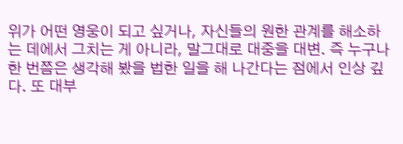위가 어떤 영웅이 되고 싶거나, 자신들의 원한 관계를 해소하는 데에서 그치는 게 아니라, 말그대로 대중을 대변. 즉 누구나 한 번쯤은 생각해 봤을 법한 일을 해 나간다는 점에서 인상 깊다. 또 대부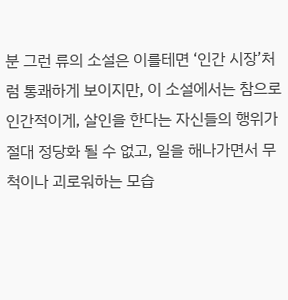분 그런 류의 소설은 이를테면 ‘인간 시장’처럼 통쾌하게 보이지만, 이 소설에서는 참으로 인간적이게, 살인을 한다는 자신들의 행위가 절대 정당화 될 수 없고, 일을 해나가면서 무척이나 괴로워하는 모습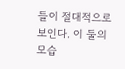들이 절대적으로 보인다. 이 둘의 모습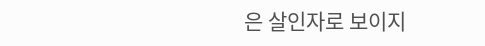은 살인자로 보이지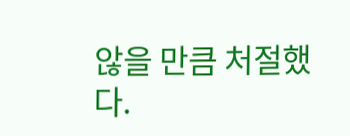않을 만큼 처절했다.